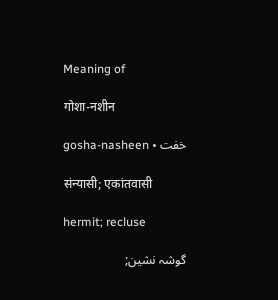Meaning of

गोशा-नशीन

gosha-nasheen • خفت

संन्यासी; एकांतवासी

hermit; recluse

گوشہ نشین;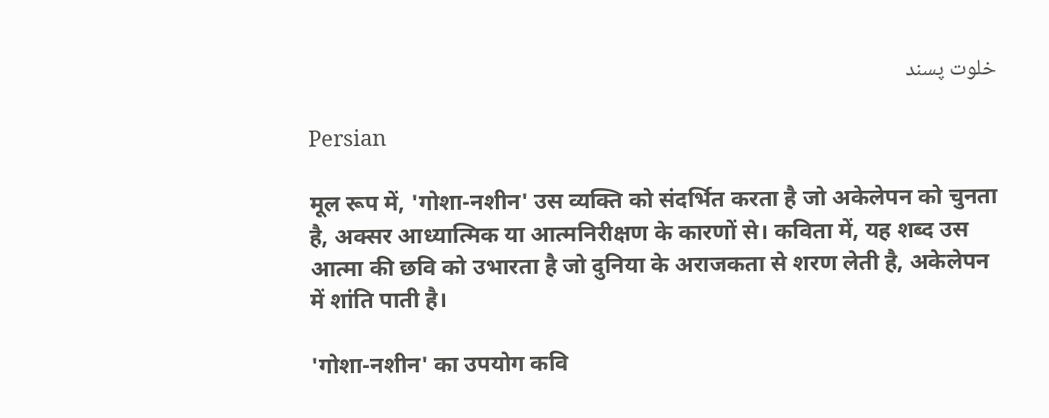خلوت پسند

Persian

मूल रूप में, 'गोशा-नशीन' उस व्यक्ति को संदर्भित करता है जो अकेलेपन को चुनता है, अक्सर आध्यात्मिक या आत्मनिरीक्षण के कारणों से। कविता में, यह शब्द उस आत्मा की छवि को उभारता है जो दुनिया के अराजकता से शरण लेती है, अकेलेपन में शांति पाती है।

'गोशा-नशीन' का उपयोग कवि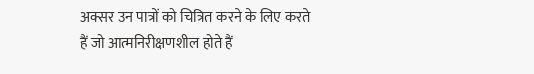अक्सर उन पात्रों को चित्रित करने के लिए करते हैं जो आत्मनिरीक्षणशील होते हैं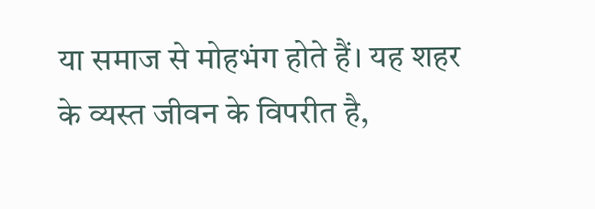या समाज से मोहभंग होते हैं। यह शहर के व्यस्त जीवन के विपरीत है,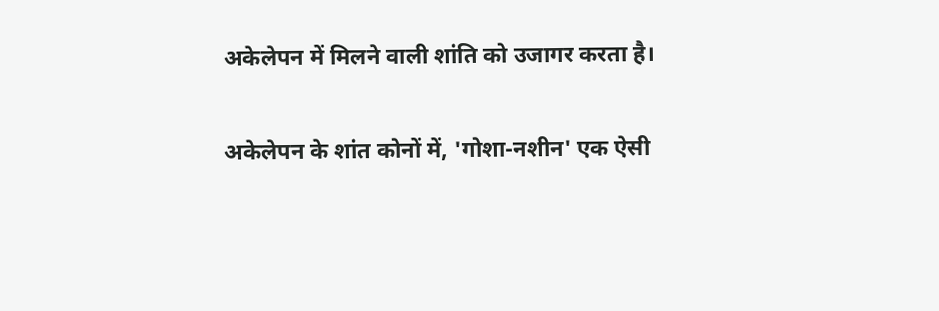अकेलेपन में मिलने वाली शांति को उजागर करता है।

अकेलेपन के शांत कोनों में, 'गोशा-नशीन' एक ऐसी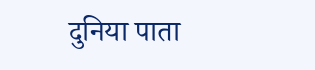दुनिया पाता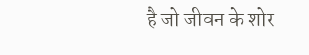है जो जीवन के शोर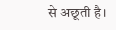से अछूती है।